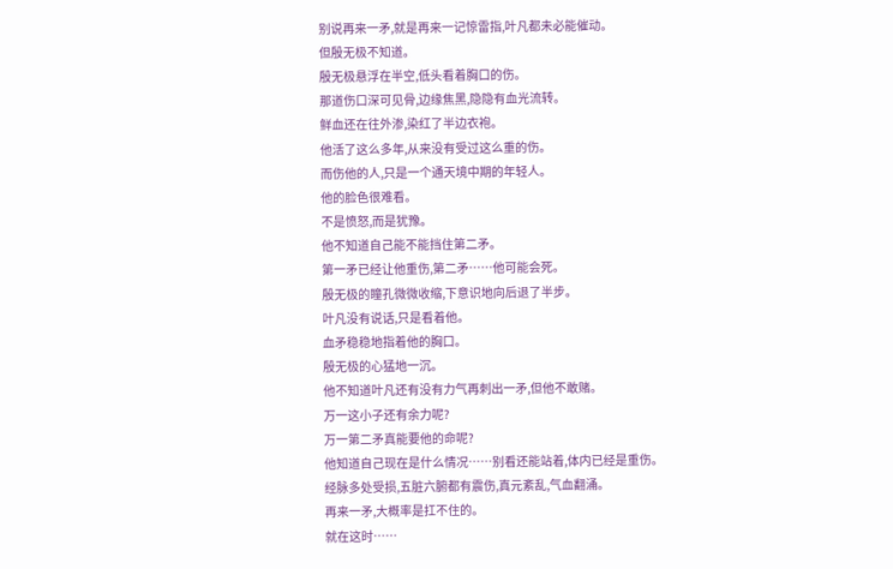别说再来一矛,就是再来一记惊雷指,叶凡都未必能催动。
但殷无极不知道。
殷无极悬浮在半空,低头看着胸口的伤。
那道伤口深可见骨,边缘焦黑,隐隐有血光流转。
鲜血还在往外渗,染红了半边衣袍。
他活了这么多年,从来没有受过这么重的伤。
而伤他的人,只是一个通天境中期的年轻人。
他的脸色很难看。
不是愤怒,而是犹豫。
他不知道自己能不能挡住第二矛。
第一矛已经让他重伤,第二矛……他可能会死。
殷无极的瞳孔微微收缩,下意识地向后退了半步。
叶凡没有说话,只是看着他。
血矛稳稳地指着他的胸口。
殷无极的心猛地一沉。
他不知道叶凡还有没有力气再刺出一矛,但他不敢赌。
万一这小子还有余力呢?
万一第二矛真能要他的命呢?
他知道自己现在是什么情况……别看还能站着,体内已经是重伤。
经脉多处受损,五脏六腑都有震伤,真元紊乱,气血翻涌。
再来一矛,大概率是扛不住的。
就在这时……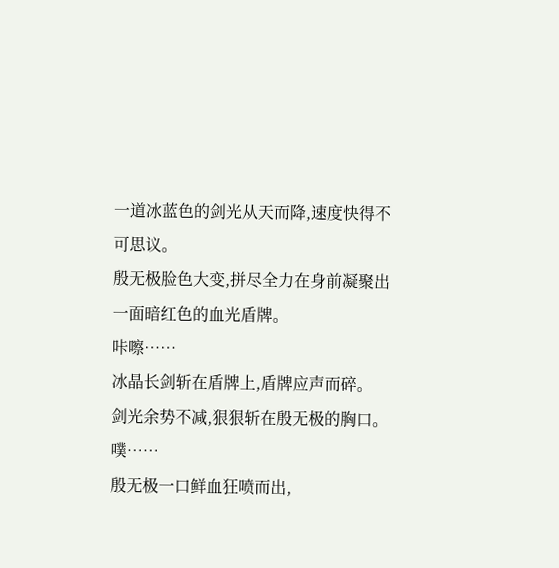一道冰蓝色的剑光从天而降,速度快得不可思议。
殷无极脸色大变,拼尽全力在身前凝聚出一面暗红色的血光盾牌。
咔嚓……
冰晶长剑斩在盾牌上,盾牌应声而碎。
剑光余势不减,狠狠斩在殷无极的胸口。
噗……
殷无极一口鲜血狂喷而出,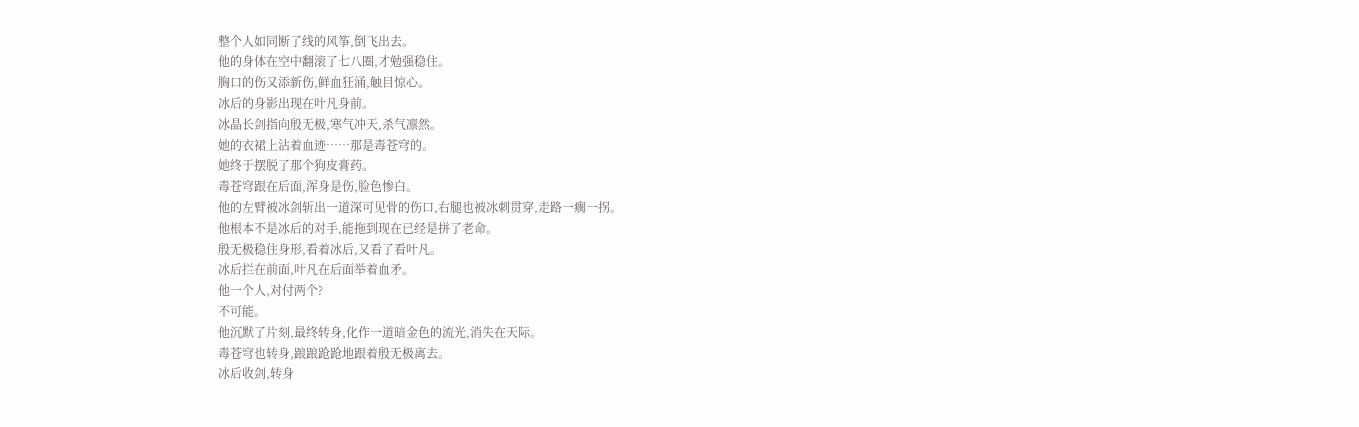整个人如同断了线的风筝,倒飞出去。
他的身体在空中翻滚了七八圈,才勉强稳住。
胸口的伤又添新伤,鲜血狂涌,触目惊心。
冰后的身影出现在叶凡身前。
冰晶长剑指向殷无极,寒气冲天,杀气凛然。
她的衣裙上沾着血迹……那是毒苍穹的。
她终于摆脱了那个狗皮膏药。
毒苍穹跟在后面,浑身是伤,脸色惨白。
他的左臂被冰剑斩出一道深可见骨的伤口,右腿也被冰刺贯穿,走路一瘸一拐。
他根本不是冰后的对手,能拖到现在已经是拼了老命。
殷无极稳住身形,看着冰后,又看了看叶凡。
冰后拦在前面,叶凡在后面举着血矛。
他一个人,对付两个?
不可能。
他沉默了片刻,最终转身,化作一道暗金色的流光,消失在天际。
毒苍穹也转身,踉踉跄跄地跟着殷无极离去。
冰后收剑,转身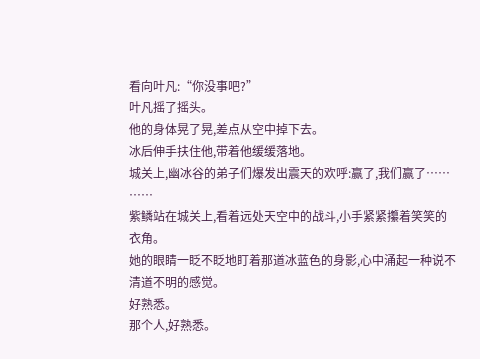看向叶凡:“你没事吧?”
叶凡摇了摇头。
他的身体晃了晃,差点从空中掉下去。
冰后伸手扶住他,带着他缓缓落地。
城关上,幽冰谷的弟子们爆发出震天的欢呼:赢了,我们赢了……
……
紫鳞站在城关上,看着远处天空中的战斗,小手紧紧攥着笑笑的衣角。
她的眼睛一眨不眨地盯着那道冰蓝色的身影,心中涌起一种说不清道不明的感觉。
好熟悉。
那个人,好熟悉。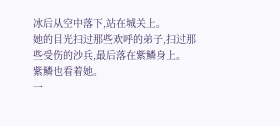冰后从空中落下,站在城关上。
她的目光扫过那些欢呼的弟子,扫过那些受伤的沙兵,最后落在紫鳞身上。
紫鳞也看着她。
一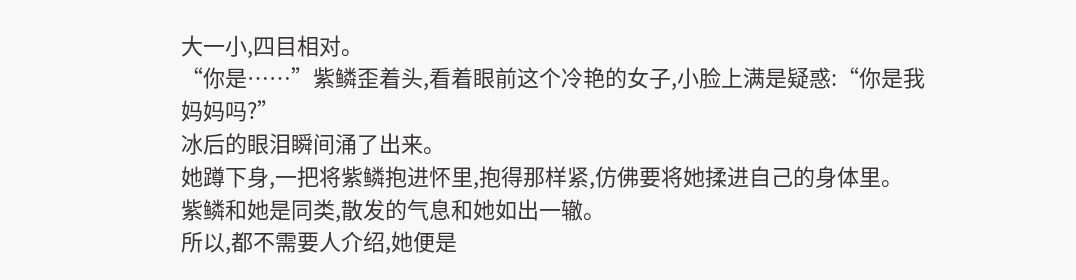大一小,四目相对。
“你是……”紫鳞歪着头,看着眼前这个冷艳的女子,小脸上满是疑惑:“你是我妈妈吗?”
冰后的眼泪瞬间涌了出来。
她蹲下身,一把将紫鳞抱进怀里,抱得那样紧,仿佛要将她揉进自己的身体里。
紫鳞和她是同类,散发的气息和她如出一辙。
所以,都不需要人介绍,她便是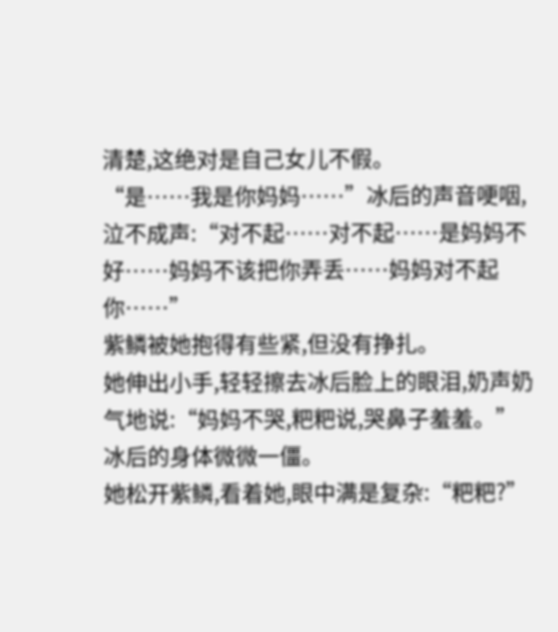清楚,这绝对是自己女儿不假。
“是……我是你妈妈……”冰后的声音哽咽,泣不成声:“对不起……对不起……是妈妈不好……妈妈不该把你弄丢……妈妈对不起你……”
紫鳞被她抱得有些紧,但没有挣扎。
她伸出小手,轻轻擦去冰后脸上的眼泪,奶声奶气地说:“妈妈不哭,粑粑说,哭鼻子羞羞。”
冰后的身体微微一僵。
她松开紫鳞,看着她,眼中满是复杂:“粑粑?”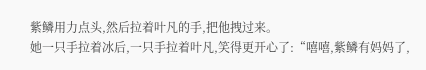紫鳞用力点头,然后拉着叶凡的手,把他拽过来。
她一只手拉着冰后,一只手拉着叶凡,笑得更开心了:“嘻嘻,紫鳞有妈妈了,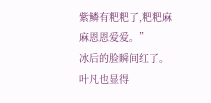紫鳞有粑粑了,粑粑麻麻恩恩爱爱。”
冰后的脸瞬间红了。
叶凡也显得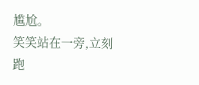尴尬。
笑笑站在一旁,立刻跑